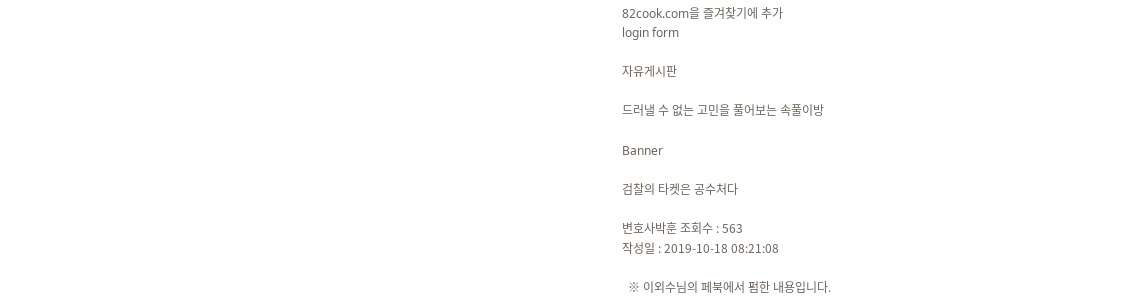82cook.com을 즐겨찾기에 추가
login form

자유게시판

드러낼 수 없는 고민을 풀어보는 속풀이방

Banner

검찰의 타켓은 공수처다

변호사박훈 조회수 : 563
작성일 : 2019-10-18 08:21:08

  ※ 이외수님의 페북에서 펌한 내용입니다.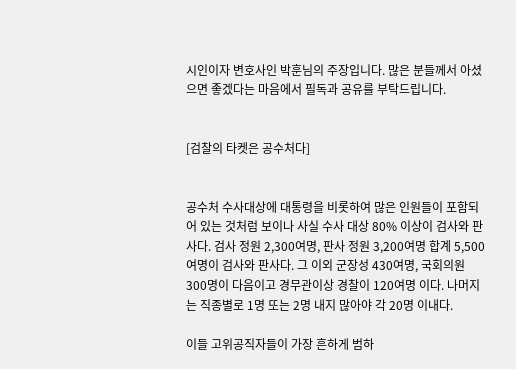시인이자 변호사인 박훈님의 주장입니다. 많은 분들께서 아셨으면 좋겠다는 마음에서 필독과 공유를 부탁드립니다.


[검찰의 타켓은 공수처다]


공수처 수사대상에 대통령을 비롯하여 많은 인원들이 포함되어 있는 것처럼 보이나 사실 수사 대상 80% 이상이 검사와 판사다. 검사 정원 2,300여명, 판사 정원 3,200여명 합계 5,500여명이 검사와 판사다. 그 이외 군장성 430여명, 국회의원 300명이 다음이고 경무관이상 경찰이 120여명 이다. 나머지는 직종별로 1명 또는 2명 내지 많아야 각 20명 이내다.

이들 고위공직자들이 가장 흔하게 범하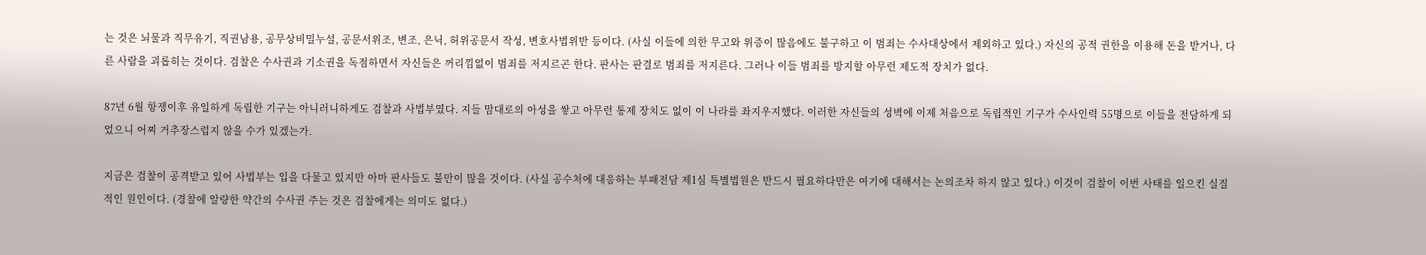는 것은 뇌물과 직무유기, 직권남용, 공무상비밀누설, 공문서위조, 변조, 은닉, 허위공문서 작성, 변호사법위반 등이다. (사실 이들에 의한 무고와 위증이 많음에도 불구하고 이 범죄는 수사대상에서 제외하고 있다.) 자신의 공적 권한을 이용해 돈을 받거나, 다른 사람을 괴롭히는 것이다. 검찰은 수사권과 기소권을 독점하면서 자신들은 꺼리낌없이 범죄를 저지르곤 한다. 판사는 판결로 범죄를 저지른다. 그러나 이들 범죄를 방지할 아무런 제도적 장치가 없다.

87년 6월 항쟁이후 유일하게 독립한 기구는 아니러니하게도 검찰과 사법부였다. 지들 맘대로의 아성을 쌓고 아무런 통제 장치도 없이 이 나라를 좌지우지했다. 이러한 자신들의 성벽에 이제 처음으로 독립적인 기구가 수사인력 55명으로 이들을 전담하게 되었으니 어찌 거추장스럽지 않을 수가 있겠는가.

지금은 검찰이 공격받고 있어 사법부는 입을 다물고 있지만 아마 판사들도 불만이 많을 것이다. (사실 공수처에 대응하는 부패전담 제1심 특별법원은 반드시 필요하다만은 여기에 대해서는 논의조차 하지 않고 있다.) 이것이 검찰이 이번 사태를 일으킨 실질적인 원인이다. (경찰에 알량한 약간의 수사권 주는 것은 검찰에게는 의미도 없다.)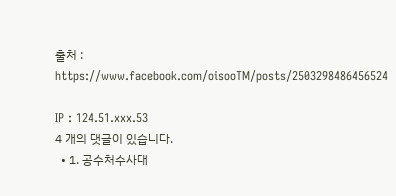출처 : https://www.facebook.com/oisooTM/posts/2503298486456524

IP : 124.51.xxx.53
4 개의 댓글이 있습니다.
  • 1. 공수처수사대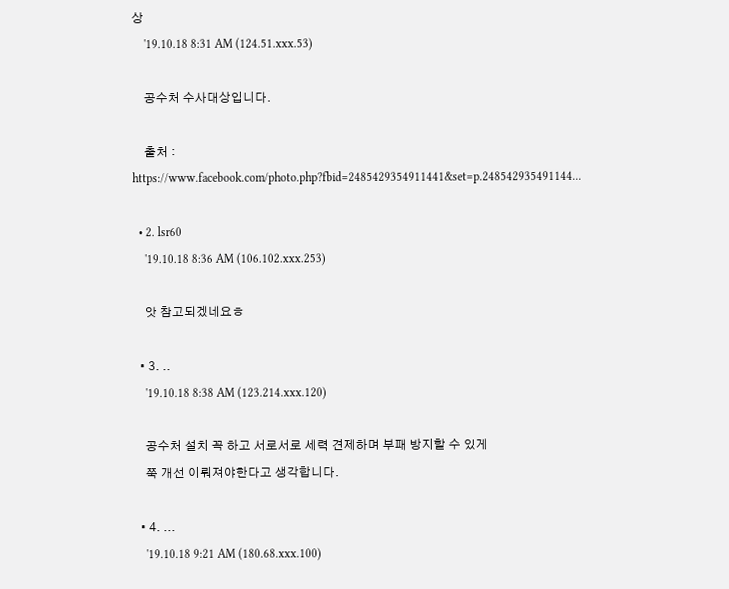상
    '19.10.18 8:31 AM (124.51.xxx.53)

    공수처 수사대상입니다.

    출처 : https://www.facebook.com/photo.php?fbid=2485429354911441&set=p.248542935491144...

  • 2. lsr60
    '19.10.18 8:36 AM (106.102.xxx.253)

    앗 참고되겠네요ㅎ

  • 3. ..
    '19.10.18 8:38 AM (123.214.xxx.120)

    공수처 설치 꼭 하고 서로서로 세력 견제하며 부패 방지할 수 있게
    쭉 개선 이뤄져야한다고 생각합니다.

  • 4. ...
    '19.10.18 9:21 AM (180.68.xxx.100)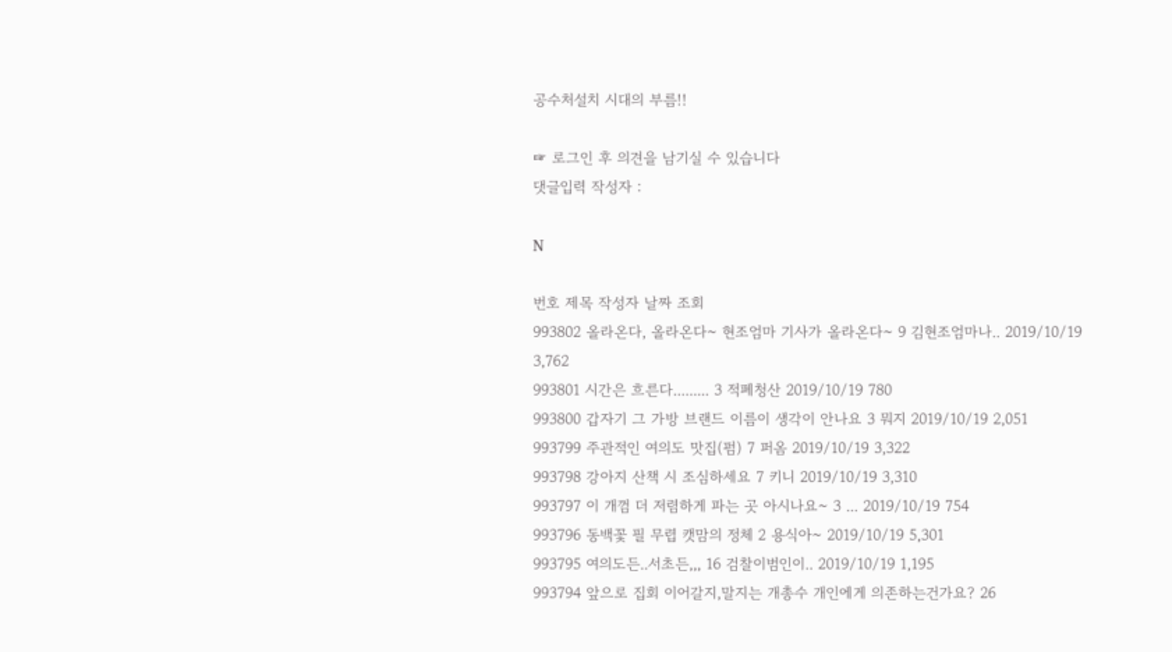공수처설치 시대의 부름!!

☞ 로그인 후 의견을 남기실 수 있습니다
댓글입력 작성자 :

N

번호 제목 작성자 날짜 조회
993802 올라온다, 올라온다~ 현조엄마 기사가 올라온다~ 9 김현조엄마나.. 2019/10/19 3,762
993801 시간은 흐른다......... 3 적폐청산 2019/10/19 780
993800 갑자기 그 가방 브랜드 이름이 생각이 안나요 3 뭐지 2019/10/19 2,051
993799 주관적인 여의도 맛집(펌) 7 퍼옴 2019/10/19 3,322
993798 강아지 산책 시 조심하세요 7 키니 2019/10/19 3,310
993797 이 개껌 더 저렴하게 파는 곳 아시나요~ 3 ... 2019/10/19 754
993796 동백꽃 필 무렵 캣맘의 정체 2 용식아~ 2019/10/19 5,301
993795 여의도든..서초든,,, 16 검찰이범인이.. 2019/10/19 1,195
993794 앞으로 집회 이어갈지,말지는 개총수 개인에게 의존하는건가요? 26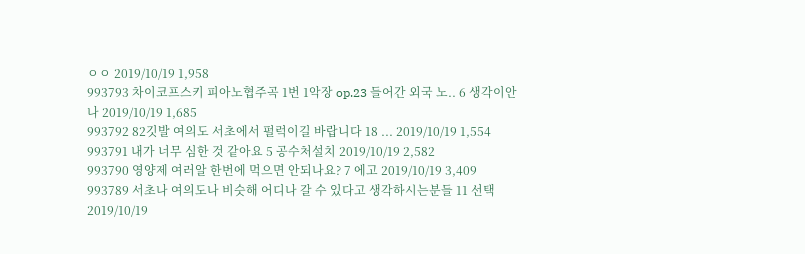ㅇㅇ 2019/10/19 1,958
993793 차이코프스키 피아노협주곡 1번 1악장 op.23 들어간 외국 노.. 6 생각이안나 2019/10/19 1,685
993792 82깃발 여의도 서초에서 펄럭이길 바랍니다 18 ... 2019/10/19 1,554
993791 내가 너무 심한 것 같아요 5 공수처설치 2019/10/19 2,582
993790 영양제 여러알 한번에 먹으면 안되나요? 7 에고 2019/10/19 3,409
993789 서초나 여의도나 비슷해 어디나 갈 수 있다고 생각하시는분들 11 선택 2019/10/19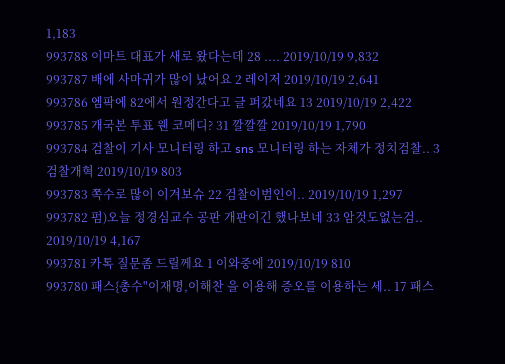1,183
993788 이마트 대표가 새로 왔다는데 28 .... 2019/10/19 9,832
993787 배에 사마귀가 많이 났어요 2 레이저 2019/10/19 2,641
993786 엠팍에 82에서 원정간다고 글 퍼갔네요 13 2019/10/19 2,422
993785 개국본 투표 웬 코메디? 31 깔깔깔 2019/10/19 1,790
993784 검찰이 기사 모니터링 하고 sns 모니터링 하는 자체가 정치검찰.. 3 검찰개혁 2019/10/19 803
993783 쪽수로 많이 이겨보슈 22 검찰이범인이.. 2019/10/19 1,297
993782 펌)오늘 정경심교수 공판 개판이긴 했나보네 33 암것도없는검.. 2019/10/19 4,167
993781 카톡 질문좀 드릴께요 1 이와중에 2019/10/19 810
993780 패스{총수"이재명,이해찬 을 이용해 증오를 이용하는 세.. 17 패스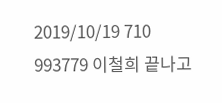2019/10/19 710
993779 이철희 끝나고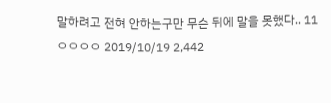말하려고 전혀 안하는구만 무슨 뒤에 말을 못했다.. 11 ㅇㅇㅇㅇ 2019/10/19 2,442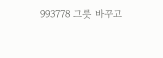993778 그릇 바꾸고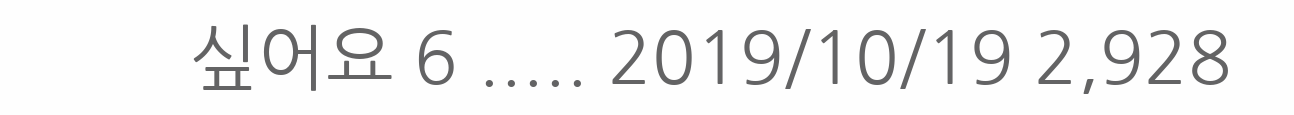싶어요 6 ..... 2019/10/19 2,928